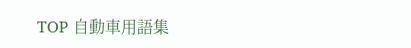TOP 自動車用語集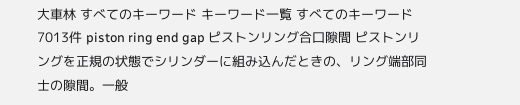大車林 すべてのキーワード キーワード一覧 すべてのキーワード7013件 piston ring end gap ピストンリング合口隙間 ピストンリングを正規の状態でシリンダーに組み込んだときの、リング端部同士の隙間。一般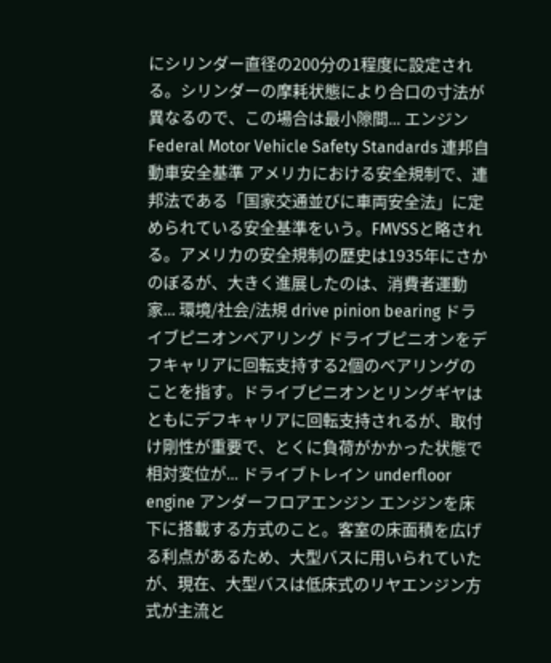にシリンダー直径の200分の1程度に設定される。シリンダーの摩耗状態により合口の寸法が異なるので、この場合は最小隙間... エンジン Federal Motor Vehicle Safety Standards 連邦自動車安全基準 アメリカにおける安全規制で、連邦法である「国家交通並びに車両安全法」に定められている安全基準をいう。FMVSSと略される。アメリカの安全規制の歴史は1935年にさかのぼるが、大きく進展したのは、消費者運動家... 環境/社会/法規 drive pinion bearing ドライブピニオンベアリング ドライブピニオンをデフキャリアに回転支持する2個のベアリングのことを指す。ドライブピニオンとリングギヤはともにデフキャリアに回転支持されるが、取付け剛性が重要で、とくに負荷がかかった状態で相対変位が... ドライブトレイン underfloor engine アンダーフロアエンジン エンジンを床下に搭載する方式のこと。客室の床面積を広げる利点があるため、大型バスに用いられていたが、現在、大型バスは低床式のリヤエンジン方式が主流と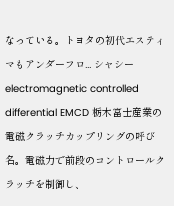なっている。トヨタの初代エスティマもアンダーフロ... シャシー electromagnetic controlled differential EMCD 栃木富士産業の電磁クラッチカップリングの呼び名。電磁力で前段のコントロールクラッチを制御し、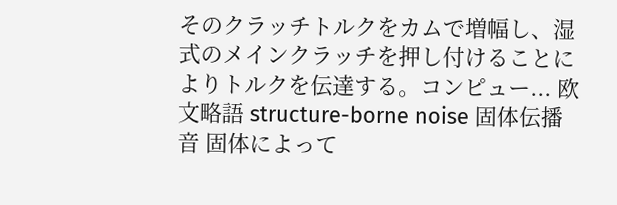そのクラッチトルクをカムで増幅し、湿式のメインクラッチを押し付けることによりトルクを伝達する。コンピュー... 欧文略語 structure-borne noise 固体伝播音 固体によって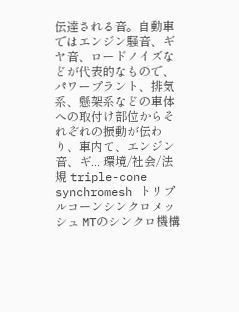伝達される音。自動車ではエンジン騒音、ギヤ音、ロードノイズなどが代表的なもので、パワープラント、排気系、懸架系などの車体への取付け部位からそれぞれの振動が伝わり、車内て、エンジン音、ギ... 環境/社会/法規 triple-cone synchromesh トリプルコーンシンクロメッシュ MTのシンクロ機構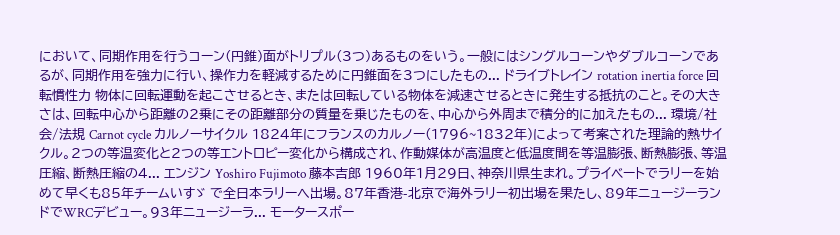において、同期作用を行うコーン(円錐)面がトリプル(3つ)あるものをいう。一般にはシングルコーンやダブルコーンであるが、同期作用を強力に行い、操作力を軽減するために円錐面を3つにしたもの... ドライブトレイン rotation inertia force 回転慣性力 物体に回転運動を起こさせるとき、または回転している物体を減速させるときに発生する抵抗のこと。その大きさは、回転中心から距離の2乗にその距離部分の質量を乗じたものを、中心から外周まで積分的に加えたもの... 環境/社会/法規 Carnot cycle カルノーサイクル 1824年にフランスのカルノー(1796~1832年)によって考案された理論的熱サイクル。2つの等温変化と2つの等エントロピー変化から構成され、作動媒体が高温度と低温度間を等温膨張、断熱膨張、等温圧縮、断熱圧縮の4... エンジン Yoshiro Fujimoto 藤本吉郎 1960年1月29日、神奈川県生まれ。プライベートでラリーを始めて早くも85年チームいすゞ で全日本ラリーへ出場。87年香港-北京で海外ラリー初出場を果たし、89年ニュージーランドでWRCデビュー。93年ニュージーラ... モータースポー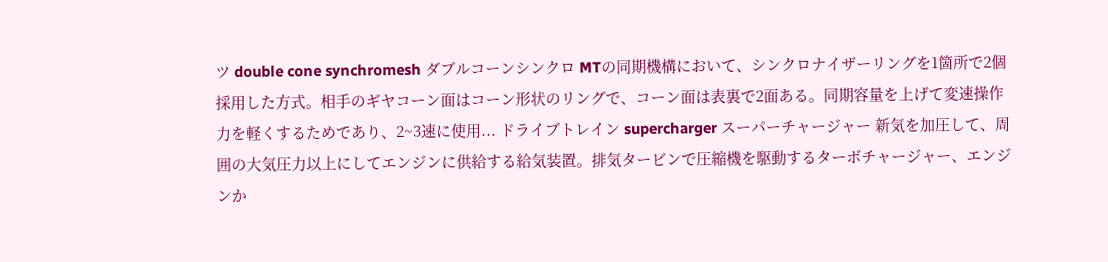ツ double cone synchromesh ダブルコーンシンクロ MTの同期機構において、シンクロナイザーリングを1箇所で2個採用した方式。相手のギヤコーン面はコーン形状のリングで、コーン面は表裏で2面ある。同期容量を上げて変速操作力を軽くするためであり、2~3速に使用... ドライブトレイン supercharger スーパーチャージャー 新気を加圧して、周囲の大気圧力以上にしてエンジンに供給する給気装置。排気タービンで圧縮機を駆動するターボチャージャー、エンジンか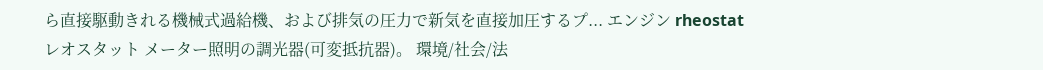ら直接駆動きれる機械式過給機、および排気の圧力で新気を直接加圧するプ... エンジン rheostat レオスタット メーター照明の調光器(可変抵抗器)。 環境/社会/法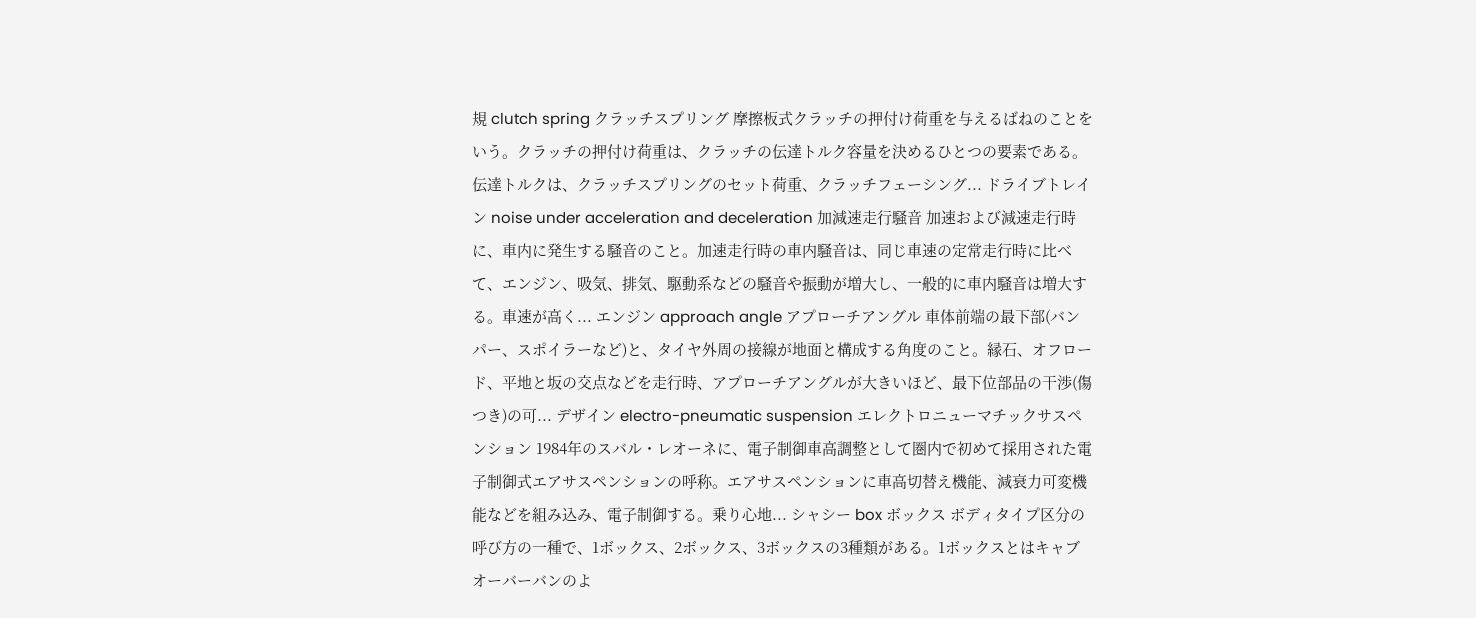規 clutch spring クラッチスプリング 摩擦板式クラッチの押付け荷重を与えるばねのことをいう。クラッチの押付け荷重は、クラッチの伝達トルク容量を決めるひとつの要素である。伝達トルクは、クラッチスプリングのセット荷重、クラッチフェーシング... ドライブトレイン noise under acceleration and deceleration 加減速走行騒音 加速および減速走行時に、車内に発生する騒音のこと。加速走行時の車内騒音は、同じ車速の定常走行時に比べて、エンジン、吸気、排気、駆動系などの騒音や振動が増大し、一般的に車内騒音は増大する。車速が高く... エンジン approach angle アプローチアングル 車体前端の最下部(バンパー、スポイラーなど)と、タイヤ外周の接線が地面と構成する角度のこと。縁石、オフロード、平地と坂の交点などを走行時、アプローチアングルが大きいほど、最下位部品の干渉(傷つき)の可... デザイン electro-pneumatic suspension エレクトロニューマチックサスペンション 1984年のスバル・レオーネに、電子制御車高調整として圏内で初めて採用された電子制御式エアサスペンションの呼称。エアサスペンションに車高切替え機能、減衰力可変機能などを組み込み、電子制御する。乗り心地... シャシー box ボックス ボディタイプ区分の呼び方の一種で、1ボックス、2ボックス、3ボックスの3種類がある。1ボックスとはキャブオーバーバンのよ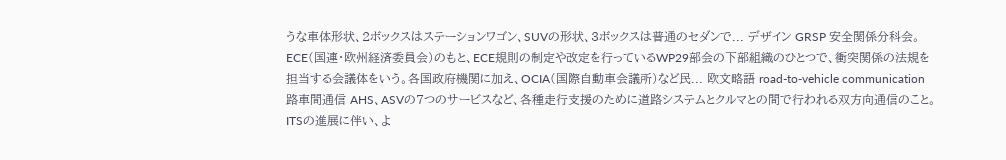うな車体形状、2ボックスはステーションワゴン、SUVの形状、3ボックスは普通のセダンで... デザイン GRSP 安全関係分科会。ECE(国連・欧州経済委員会)のもと、ECE規則の制定や改定を行っているWP29部会の下部組織のひとつで、衝突関係の法規を担当する会議体をいう。各国政府機関に加え、OCIA(国際自動車会議所)など民... 欧文略語 road-to-vehicle communication 路車間通信 AHS、ASVの7つのサービスなど、各種走行支援のために道路システムとクルマとの間で行われる双方向通信のこと。ITSの進展に伴い、よ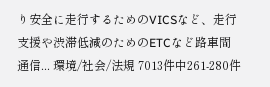り安全に走行するためのVICSなど、走行支援や渋滞低減のためのETCなど路車間通信... 環境/社会/法規 7013件中261-280件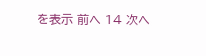を表示 前へ 14 次へ